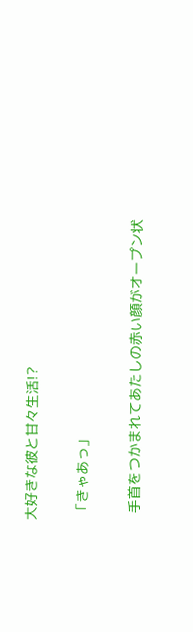大好きな彼と甘々生活!?

 「きゃあっ」

  手首をつかまれてあたしの赤い顔がオープン状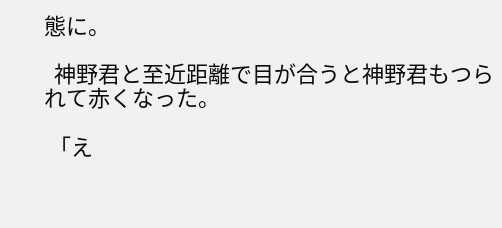態に。

  神野君と至近距離で目が合うと神野君もつられて赤くなった。

 「え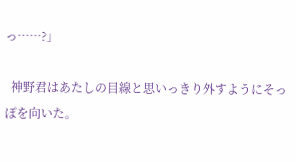っ……?」

  神野君はあたしの目線と思いっきり外すようにそっぽを向いた。